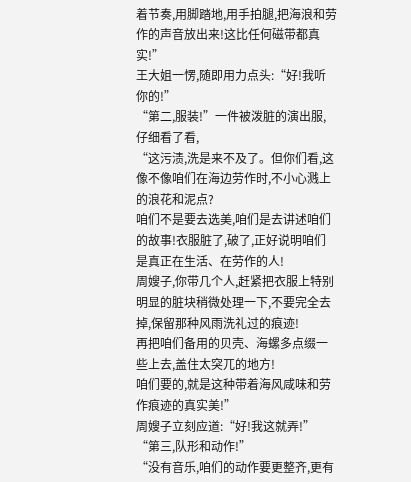着节奏,用脚踏地,用手拍腿,把海浪和劳作的声音放出来!这比任何磁带都真实!”
王大姐一愣,随即用力点头:“好!我听你的!”
“第二,服装!”一件被泼脏的演出服,仔细看了看,
“这污渍,洗是来不及了。但你们看,这像不像咱们在海边劳作时,不小心溅上的浪花和泥点?
咱们不是要去选美,咱们是去讲述咱们的故事!衣服脏了,破了,正好说明咱们是真正在生活、在劳作的人!
周嫂子,你带几个人,赶紧把衣服上特别明显的脏块稍微处理一下,不要完全去掉,保留那种风雨洗礼过的痕迹!
再把咱们备用的贝壳、海螺多点缀一些上去,盖住太突兀的地方!
咱们要的,就是这种带着海风咸味和劳作痕迹的真实美!”
周嫂子立刻应道:“好!我这就弄!”
“第三,队形和动作!”
“没有音乐,咱们的动作要更整齐,更有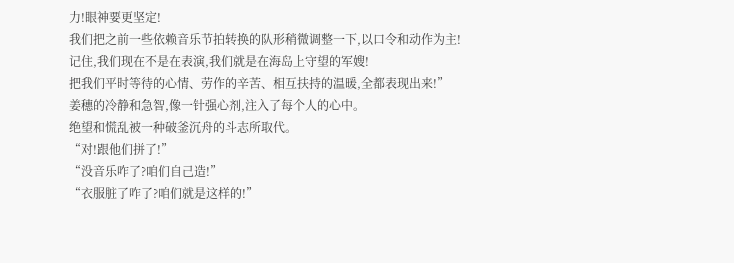力!眼神要更坚定!
我们把之前一些依赖音乐节拍转换的队形稍微调整一下,以口令和动作为主!
记住,我们现在不是在表演,我们就是在海岛上守望的军嫂!
把我们平时等待的心情、劳作的辛苦、相互扶持的温暖,全都表现出来!”
姜穗的冷静和急智,像一针强心剂,注入了每个人的心中。
绝望和慌乱被一种破釜沉舟的斗志所取代。
“对!跟他们拼了!”
“没音乐咋了?咱们自己造!”
“衣服脏了咋了?咱们就是这样的!”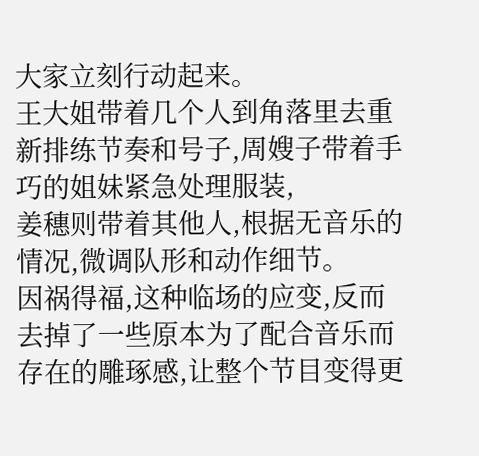大家立刻行动起来。
王大姐带着几个人到角落里去重新排练节奏和号子,周嫂子带着手巧的姐妹紧急处理服装,
姜穗则带着其他人,根据无音乐的情况,微调队形和动作细节。
因祸得福,这种临场的应变,反而去掉了一些原本为了配合音乐而存在的雕琢感,让整个节目变得更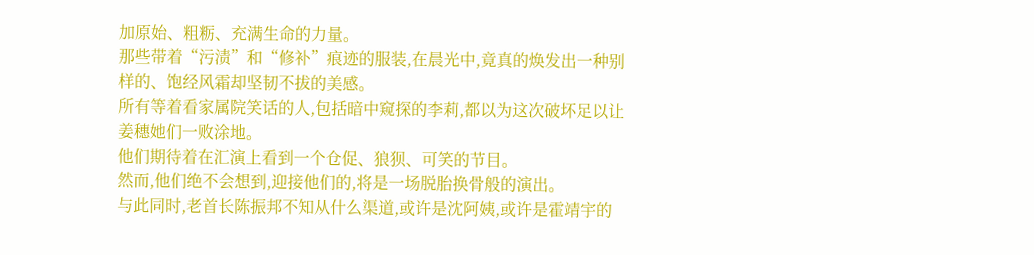加原始、粗粝、充满生命的力量。
那些带着“污渍”和“修补”痕迹的服装,在晨光中,竟真的焕发出一种别样的、饱经风霜却坚韧不拔的美感。
所有等着看家属院笑话的人,包括暗中窥探的李莉,都以为这次破坏足以让姜穗她们一败涂地。
他们期待着在汇演上看到一个仓促、狼狈、可笑的节目。
然而,他们绝不会想到,迎接他们的,将是一场脱胎换骨般的演出。
与此同时,老首长陈振邦不知从什么渠道,或许是沈阿姨,或许是霍靖宇的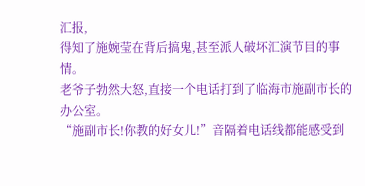汇报,
得知了施婉莹在背后搞鬼,甚至派人破坏汇演节目的事情。
老爷子勃然大怒,直接一个电话打到了临海市施副市长的办公室。
“施副市长!你教的好女儿!”音隔着电话线都能感受到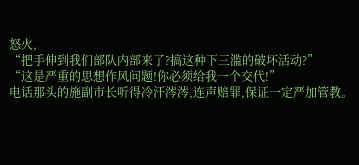怒火,
“把手伸到我们部队内部来了?搞这种下三滥的破坏活动?”
“这是严重的思想作风问题!你必须给我一个交代!”
电话那头的施副市长听得冷汗涔涔,连声赔罪,保证一定严加管教。